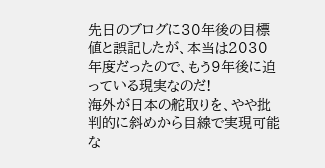先日のブログに30年後の目標値と誤記したが、本当は2030年度だったので、もう9年後に迫っている現実なのだ!
海外が日本の舵取りを、やや批判的に斜めから目線で実現可能な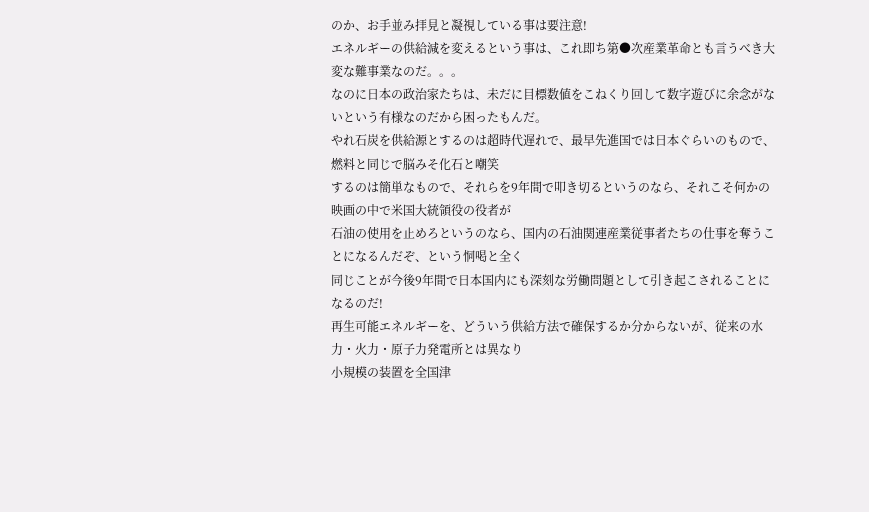のか、お手並み拝見と凝視している事は要注意!
エネルギーの供給減を変えるという事は、これ即ち第●次産業革命とも言うべき大変な難事業なのだ。。。
なのに日本の政治家たちは、未だに目標数値をこねくり回して数字遊びに余念がないという有様なのだから困ったもんだ。
やれ石炭を供給源とするのは超時代遅れで、最早先進国では日本ぐらいのもので、燃料と同じで脳みそ化石と嘲笑
するのは簡単なもので、それらを9年間で叩き切るというのなら、それこそ何かの映画の中で米国大統領役の役者が
石油の使用を止めろというのなら、国内の石油関連産業従事者たちの仕事を奪うことになるんだぞ、という恫喝と全く
同じことが今後9年間で日本国内にも深刻な労働問題として引き起こされることになるのだ!
再生可能エネルギーを、どういう供給方法で確保するか分からないが、従来の水力・火力・原子力発電所とは異なり
小規模の装置を全国津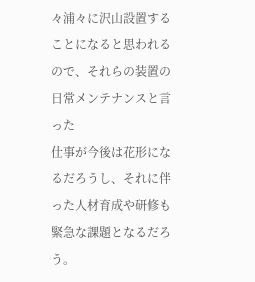々浦々に沢山設置することになると思われるので、それらの装置の日常メンテナンスと言った
仕事が今後は花形になるだろうし、それに伴った人材育成や研修も緊急な課題となるだろう。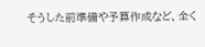そうした前準備や予算作成など、全く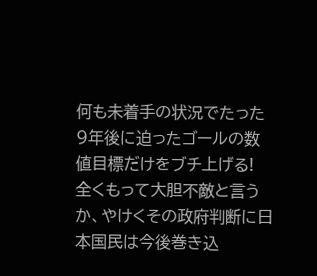何も未着手の状況でたった9年後に迫ったゴールの数値目標だけをブチ上げる!
全くもって大胆不敵と言うか、やけくその政府判断に日本国民は今後巻き込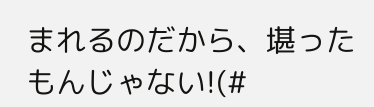まれるのだから、堪ったもんじゃない!(#